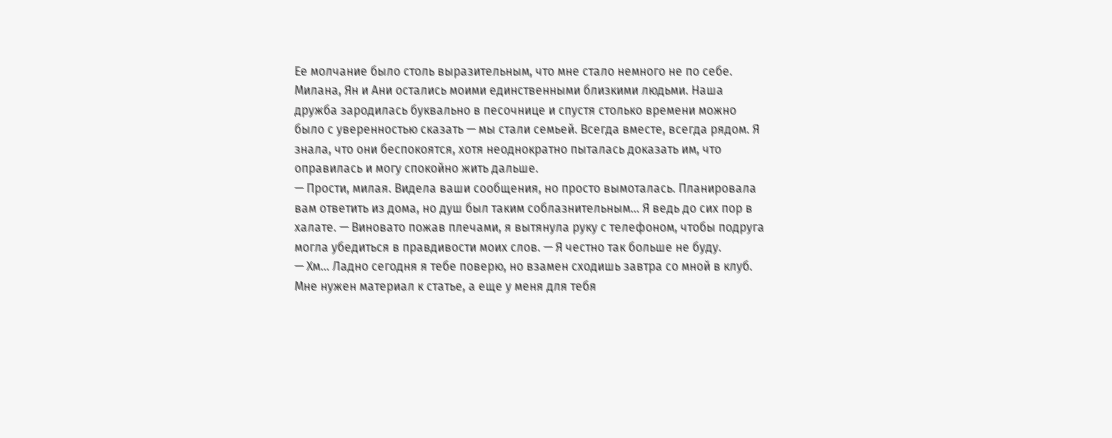Ее молчание было столь выразительным, что мне стало немного не по себе. Милана, Ян и Ани остались моими единственными близкими людьми. Наша дружба зародилась буквально в песочнице и спустя столько времени можно было с уверенностью сказать — мы стали семьей. Всегда вместе, всегда рядом. Я знала, что они беспокоятся, хотя неоднократно пыталась доказать им, что оправилась и могу спокойно жить дальше.
— Прости, милая. Видела ваши сообщения, но просто вымоталась. Планировала вам ответить из дома, но душ был таким соблазнительным… Я ведь до сих пор в халате. — Виновато пожав плечами, я вытянула руку с телефоном, чтобы подруга могла убедиться в правдивости моих слов. — Я честно так больше не буду.
— Хм… Ладно сегодня я тебе поверю, но взамен сходишь завтра со мной в клуб. Мне нужен материал к статье, а еще у меня для тебя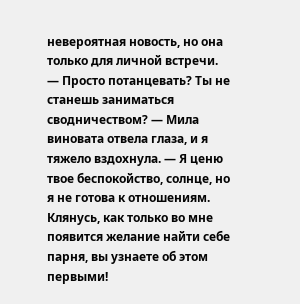невероятная новость, но она только для личной встречи.
— Просто потанцевать? Ты не станешь заниматься сводничеством? — Мила виновата отвела глаза, и я тяжело вздохнула. — Я ценю твое беспокойство, солнце, но я не готова к отношениям. Клянусь, как только во мне появится желание найти себе парня, вы узнаете об этом первыми!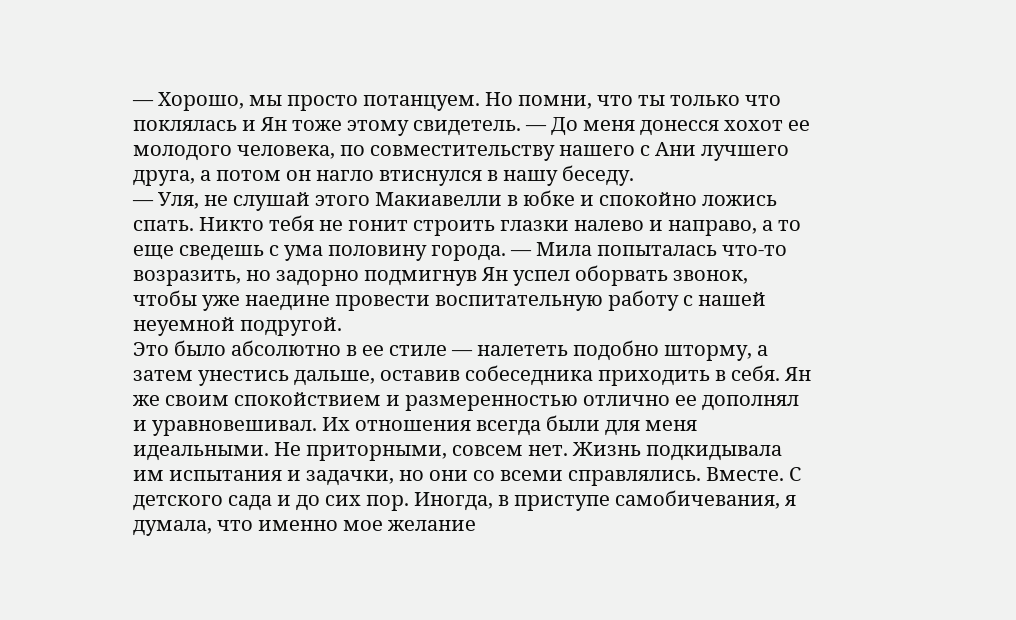— Хорошо, мы просто потанцуем. Но помни, что ты только что поклялась и Ян тоже этому свидетель. — До меня донесся хохот ее молодого человека, по совместительству нашего с Ани лучшего друга, а потом он нагло втиснулся в нашу беседу.
— Уля, не слушай этого Макиавелли в юбке и спокойно ложись спать. Никто тебя не гонит строить глазки налево и направо, а то еще сведешь с ума половину города. — Мила попыталась что-то возразить, но задорно подмигнув Ян успел оборвать звонок, чтобы уже наедине провести воспитательную работу с нашей неуемной подругой.
Это было абсолютно в ее стиле — налететь подобно шторму, а затем унестись дальше, оставив собеседника приходить в себя. Ян же своим спокойствием и размеренностью отлично ее дополнял и уравновешивал. Их отношения всегда были для меня идеальными. Не приторными, совсем нет. Жизнь подкидывала им испытания и задачки, но они со всеми справлялись. Вместе. С детского сада и до сих пор. Иногда, в приступе самобичевания, я думала, что именно мое желание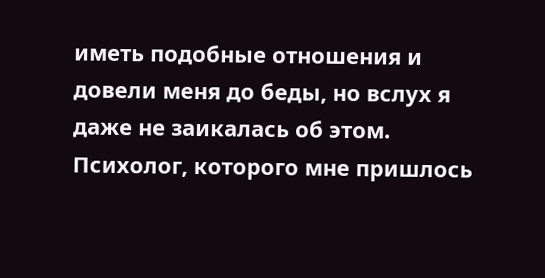иметь подобные отношения и довели меня до беды, но вслух я даже не заикалась об этом. Психолог, которого мне пришлось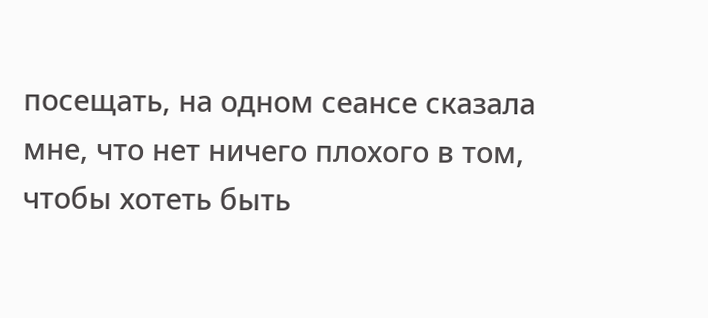посещать, на одном сеансе сказала мне, что нет ничего плохого в том, чтобы хотеть быть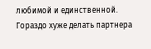любимой и единственной. Гораздо хуже делать партнера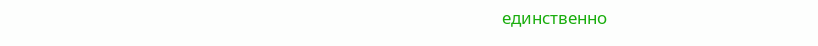единственно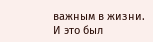важным в жизни. И это был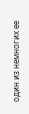один из немногих ее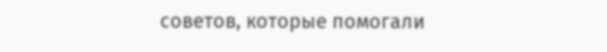советов, которые помогали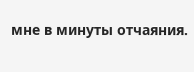мне в минуты отчаяния.